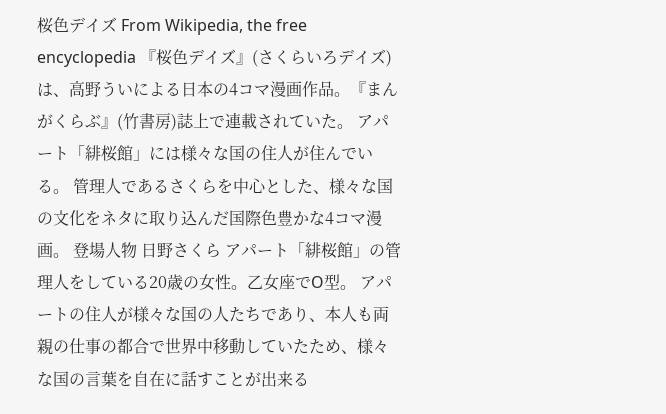桜色デイズ From Wikipedia, the free encyclopedia 『桜色デイズ』(さくらいろデイズ)は、高野ういによる日本の4コマ漫画作品。『まんがくらぶ』(竹書房)誌上で連載されていた。 アパート「緋桜館」には様々な国の住人が住んでいる。 管理人であるさくらを中心とした、様々な国の文化をネタに取り込んだ国際色豊かな4コマ漫画。 登場人物 日野さくら アパート「緋桜館」の管理人をしている20歳の女性。乙女座でO型。 アパートの住人が様々な国の人たちであり、本人も両親の仕事の都合で世界中移動していたため、様々な国の言葉を自在に話すことが出来る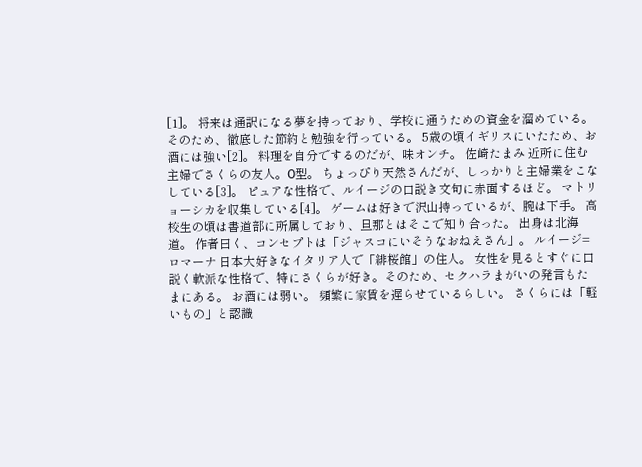[1]。 将来は通訳になる夢を持っており、学校に通うための資金を溜めている。そのため、徹底した節約と勉強を行っている。 5歳の頃イギリスにいたため、お酒には強い[2]。 料理を自分でするのだが、味オンチ。 佐崎たまみ 近所に住む主婦でさくらの友人。O型。 ちょっぴり天然さんだが、しっかりと主婦業をこなしている[3]。 ピュアな性格で、ルイージの口説き文句に赤面するほど。 マトリョーシカを収集している[4]。 ゲームは好きで沢山持っているが、腕は下手。 高校生の頃は書道部に所属しており、旦那とはそこで知り合った。 出身は北海道。 作者曰く、コンセプトは「ジャスコにいそうなおねえさん」。 ルイージ=ロマーナ 日本大好きなイタリア人で「緋桜館」の住人。 女性を見るとすぐに口説く軟派な性格で、特にさくらが好き。そのため、セクハラまがいの発言もたまにある。 お酒には弱い。 頻繁に家賃を遅らせているらしい。 さくらには「軽いもの」と認識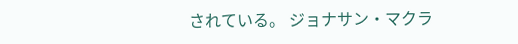されている。 ジョナサン・マクラ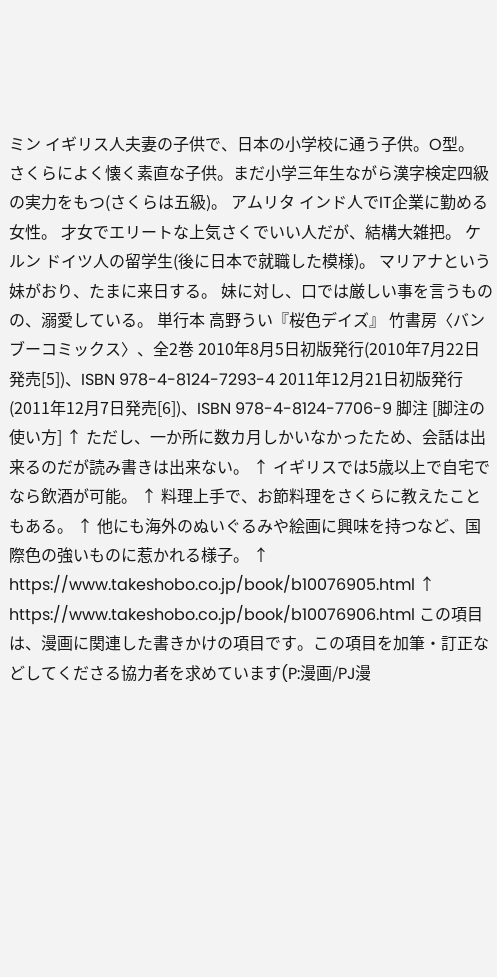ミン イギリス人夫妻の子供で、日本の小学校に通う子供。O型。 さくらによく懐く素直な子供。まだ小学三年生ながら漢字検定四級の実力をもつ(さくらは五級)。 アムリタ インド人でIT企業に勤める女性。 才女でエリートな上気さくでいい人だが、結構大雑把。 ケルン ドイツ人の留学生(後に日本で就職した模様)。 マリアナという妹がおり、たまに来日する。 妹に対し、口では厳しい事を言うものの、溺愛している。 単行本 高野うい『桜色デイズ』 竹書房〈バンブーコミックス〉、全2巻 2010年8月5日初版発行(2010年7月22日発売[5])、ISBN 978-4-8124-7293-4 2011年12月21日初版発行(2011年12月7日発売[6])、ISBN 978-4-8124-7706-9 脚注 [脚注の使い方] ↑ ただし、一か所に数カ月しかいなかったため、会話は出来るのだが読み書きは出来ない。 ↑ イギリスでは5歳以上で自宅でなら飲酒が可能。 ↑ 料理上手で、お節料理をさくらに教えたこともある。 ↑ 他にも海外のぬいぐるみや絵画に興味を持つなど、国際色の強いものに惹かれる様子。 ↑ https://www.takeshobo.co.jp/book/b10076905.html ↑ https://www.takeshobo.co.jp/book/b10076906.html この項目は、漫画に関連した書きかけの項目です。この項目を加筆・訂正などしてくださる協力者を求めています(P:漫画/PJ漫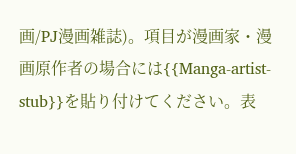画/PJ漫画雑誌)。項目が漫画家・漫画原作者の場合には{{Manga-artist-stub}}を貼り付けてください。表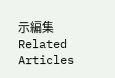示編集 Related Articles